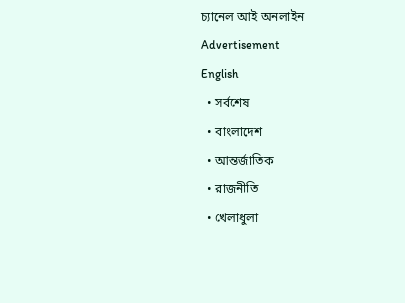চ্যানেল আই অনলাইন
Advertisement
English
  • সর্বশেষ
  • বাংলাদেশ
  • আন্তর্জাতিক
  • রাজনীতি
  • খেলাধুলা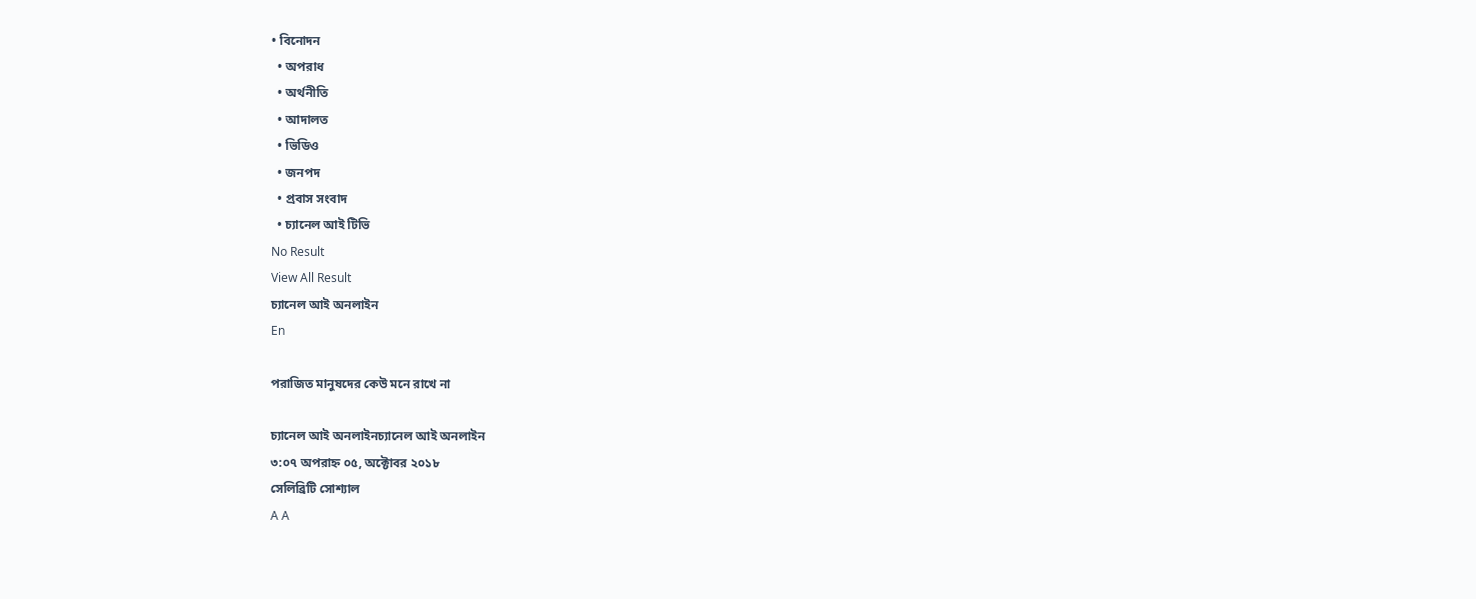• বিনোদন
  • অপরাধ
  • অর্থনীতি
  • আদালত
  • ভিডিও
  • জনপদ
  • প্রবাস সংবাদ
  • চ্যানেল আই টিভি
No Result
View All Result
চ্যানেল আই অনলাইন
En

পরাজিত মানুষদের কেউ মনে রাখে না

চ্যানেল আই অনলাইনচ্যানেল আই অনলাইন
৩:০৭ অপরাহ্ন ০৫, অক্টোবর ২০১৮
সেলিব্রিটি সোশ‌্যাল
A A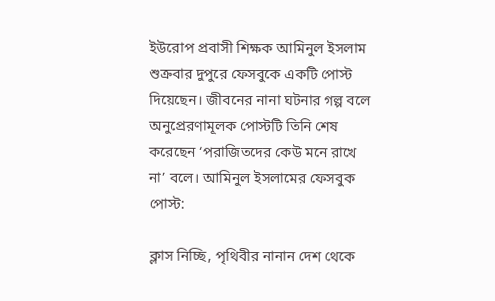ইউরোপ প্রবাসী শিক্ষক আমিনুল ইসলাম শুক্রবার দুপুরে ফেসবুকে একটি পোস্ট দিয়েছেন। জীবনের নানা ঘটনার গল্প বলে অনুপ্রেরণামূলক পোস্টটি তিনি শেষ করেছেন ‘পরাজিতদের কেউ মনে রাখে না’ বলে। আমিনুল ইসলামের ফেসবুক পোস্ট:

ক্লাস নিচ্ছি, পৃথিবীর নানান দেশ থেকে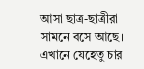আসা ছাত্র-ছাত্রীরা সামনে বসে আছে। এখানে যেহেতু চার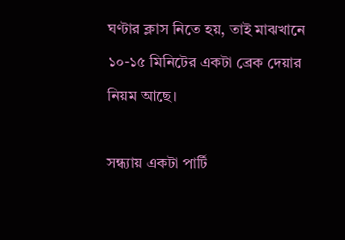ঘণ্টার ক্লাস নিতে হয়, তাই মাঝখানে ১০-১৫ মিনিটের একটা ব্রেক দেয়ার নিয়ম আছে।

সন্ধ্যায় একটা পার্টি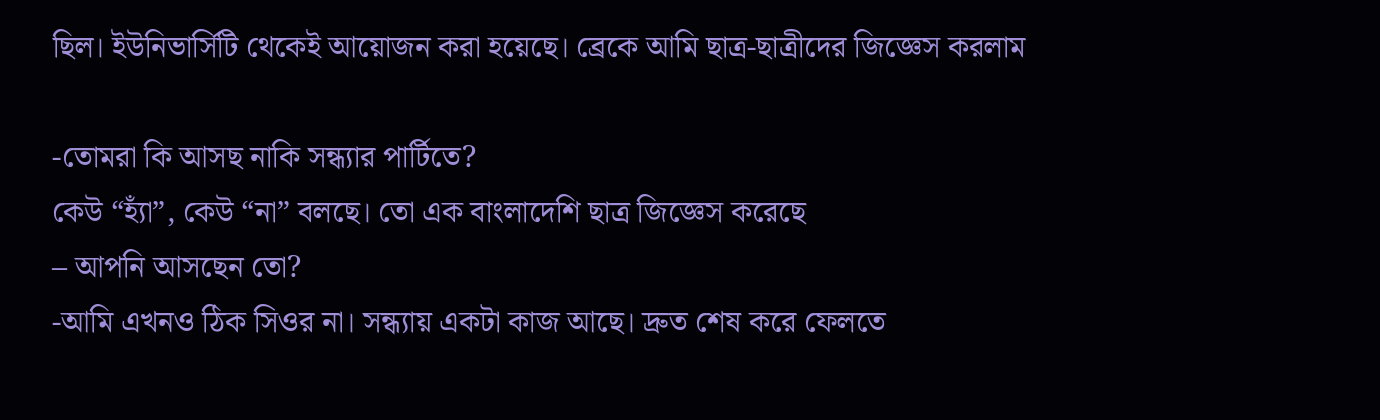ছিল। ইউনিভার্সিটি থেকেই আয়োজন করা হয়েছে। ব্রেকে আমি ছাত্র-ছাত্রীদের জিজ্ঞেস করলাম

-তোমরা কি আসছ নাকি সন্ধ্যার পার্টিতে?
কেউ “হ্যাঁ”, কেউ “না” বলছে। তো এক বাংলাদেশি ছাত্র জিজ্ঞেস করেছে
– আপনি আসছেন তো?
-আমি এখনও ঠিক সিওর না। সন্ধ্যায় একটা কাজ আছে। দ্রুত শেষ করে ফেলতে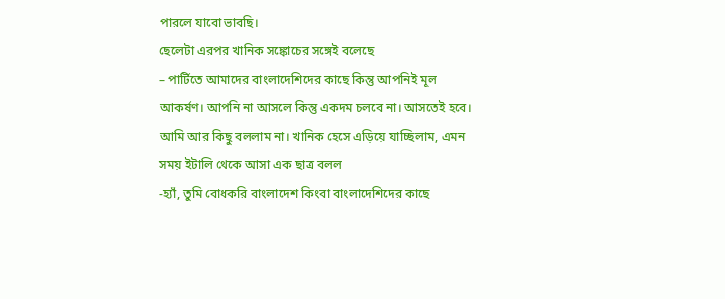পারলে যাবো ভাবছি।
ছেলেটা এরপর খানিক সঙ্কোচের সঙ্গেই বলেছে
– পার্টিতে আমাদের বাংলাদেশিদের কাছে কিন্তু আপনিই মূল আকর্ষণ। আপনি না আসলে কিন্তু একদম চলবে না। আসতেই হবে।
আমি আর কিছু বললাম না। খানিক হেসে এড়িয়ে যাচ্ছিলাম, এমন সময় ইটালি থেকে আসা এক ছাত্র বলল
-হ্যাঁ, তুমি বোধকরি বাংলাদেশ কিংবা বাংলাদেশিদের কাছে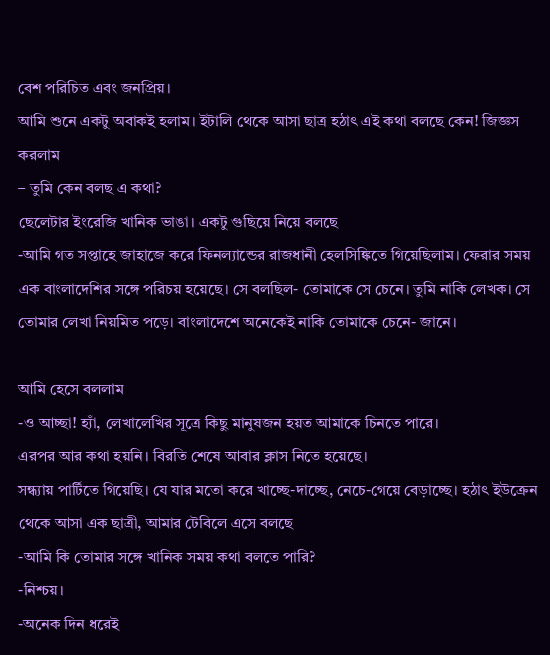বেশ পরিচিত এবং জনপ্রিয়।
আমি শুনে একটু অবাকই হলাম। ইটালি থেকে আসা ছাত্র হঠাৎ এই কথা বলছে কেন! জিজ্ঞস করলাম
– তুমি কেন বলছ এ কথা?
ছেলেটার ইংরেজি খানিক ভাঙা। একটু গুছিয়ে নিয়ে বলছে
-আমি গত সপ্তাহে জাহাজে করে ফিনল্যান্ডের রাজধানী হেলসিঙ্কিতে গিয়েছিলাম। ফেরার সময় এক বাংলাদেশির সঙ্গে পরিচয় হয়েছে। সে বলছিল- তোমাকে সে চেনে। তুমি নাকি লেখক। সে তোমার লেখা নিয়মিত পড়ে। বাংলাদেশে অনেকেই নাকি তোমাকে চেনে- জানে।

আমি হেসে বললাম
-ও আচ্ছা! হ্যাঁ, লেখালেখির সূত্রে কিছু মানুষজন হয়ত আমাকে চিনতে পারে।
এরপর আর কথা হয়নি। বিরতি শেষে আবার ক্লাস নিতে হয়েছে।
সন্ধ্যায় পার্টিতে গিয়েছি। যে যার মতো করে খাচ্ছে-দাচ্ছে, নেচে-গেয়ে বেড়াচ্ছে। হঠাৎ ইউক্রেন থেকে আসা এক ছাত্রী, আমার টেবিলে এসে বলছে
-আমি কি তোমার সঙ্গে খানিক সময় কথা বলতে পারি?
-নিশ্চয়।
-অনেক দিন ধরেই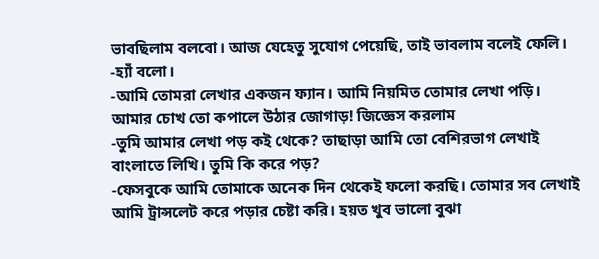ভাবছিলাম বলবো। আজ যেহেতু সুযোগ পেয়েছি, তাই ভাবলাম বলেই ফেলি।
-হ্যাঁ বলো।
-আমি তোমরা লেখার একজন ফ্যান। আমি নিয়মিত তোমার লেখা পড়ি।
আমার চোখ তো কপালে উঠার জোগাড়! জিজ্ঞেস করলাম
-তুমি আমার লেখা পড় কই থেকে? তাছাড়া আমি তো বেশিরভাগ লেখাই বাংলাতে লিখি। তুমি কি করে পড়?
-ফেসবুকে আমি তোমাকে অনেক দিন থেকেই ফলো করছি। তোমার সব লেখাই আমি ট্রান্সলেট করে পড়ার চেষ্টা করি। হয়ত খুব ভালো বুঝা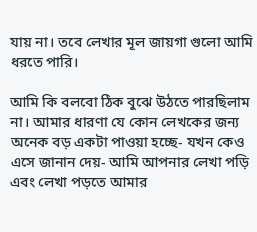যায় না। তবে লেখার মূল জায়গা গুলো আমি ধরতে পারি।

আমি কি বলবো ঠিক বুঝে উঠতে পারছিলাম না। আমার ধারণা যে কোন লেখকের জন্য অনেক বড় একটা পাওয়া হচ্ছে- যখন কেও এসে জানান দেয়- আমি আপনার লেখা পড়ি এবং লেখা পড়তে আমার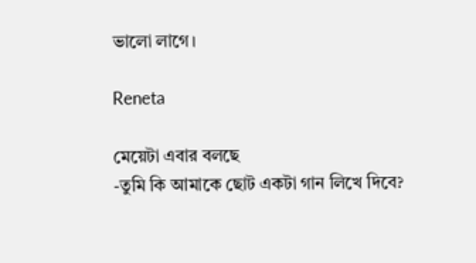ভালো লাগে।

Reneta

মেয়েটা এবার বলছে
-তুমি কি আমাকে ছোট একটা গান লিখে দিবে?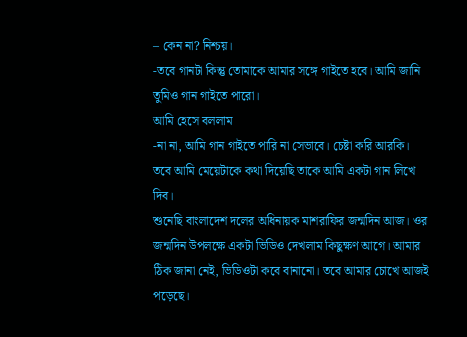– কেন না? নিশ্চয়।
-তবে গানটা কিন্তু তোমাকে আমার সঙ্গে গাইতে হবে। আমি জানি তুমিও গান গাইতে পারো।
আমি হেসে বললাম
-না না, আমি গান গাইতে পারি না সেভাবে। চেষ্টা করি আরকি।
তবে আমি মেয়েটাকে কথা দিয়েছি তাকে আমি একটা গান লিখে দিব।
শুনেছি বাংলাদেশ দলের অধিনায়ক মাশরাফির জন্মদিন আজ। ওর জন্মদিন উপলক্ষে একটা ভিডিও দেখলাম কিছুক্ষণ আগে। আমার ঠিক জানা নেই, ভিডিওটা কবে বানানো। তবে আমার চোখে আজই পড়েছে।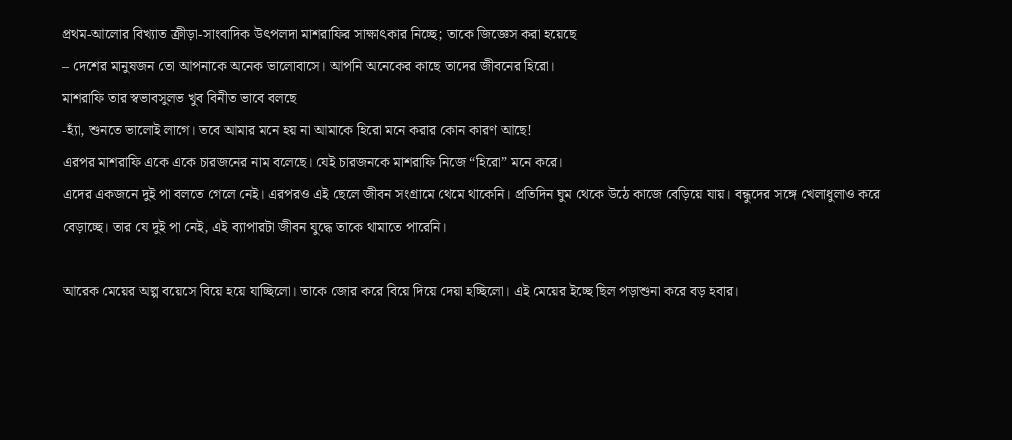প্রথম-আলোর বিখ্যাত ক্রীড়া-সাংবাদিক উৎপলদা মাশরাফির সাক্ষাৎকার নিচ্ছে; তাকে জিজ্ঞেস করা হয়েছে
– দেশের মানুষজন তো আপনাকে অনেক ভালোবাসে। আপনি অনেকের কাছে তাদের জীবনের হিরো।
মাশরাফি তার স্বভাবসুলভ খুব বিনীত ভাবে বলছে
-হ্যাঁ, শুনতে ভালোই লাগে। তবে আমার মনে হয় না আমাকে হিরো মনে করার কোন কারণ আছে!
এরপর মাশরাফি একে একে চারজনের নাম বলেছে। যেই চারজনকে মাশরাফি নিজে “হিরো” মনে করে।
এদের একজনে দুই পা বলতে গেলে নেই। এরপরও এই ছেলে জীবন সংগ্রামে থেমে থাকেনি। প্রতিদিন ঘুম থেকে উঠে কাজে বেড়িয়ে যায়। বন্ধুদের সঙ্গে খেলাধুলাও করে বেড়াচ্ছে। তার যে দুই পা নেই, এই ব্যাপারটা জীবন যুদ্ধে তাকে থামাতে পারেনি।

আরেক মেয়ের অল্প বয়েসে বিয়ে হয়ে যাচ্ছিলো। তাকে জোর করে বিয়ে দিয়ে দেয়া হচ্ছিলো। এই মেয়ের ইচ্ছে ছিল পড়াশুনা করে বড় হবার।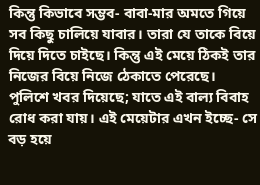কিন্তু কিভাবে সম্ভব- বাবা-মার অমতে গিয়ে সব কিছু চালিয়ে যাবার। তারা যে তাকে বিয়ে দিয়ে দিতে চাইছে। কিন্তু এই মেয়ে ঠিকই তার নিজের বিয়ে নিজে ঠেকাতে পেরেছে। পুলিশে খবর দিয়েছে; যাতে এই বাল্য বিবাহ রোধ করা যায়। এই মেয়েটার এখন ইচ্ছে- সে বড় হয়ে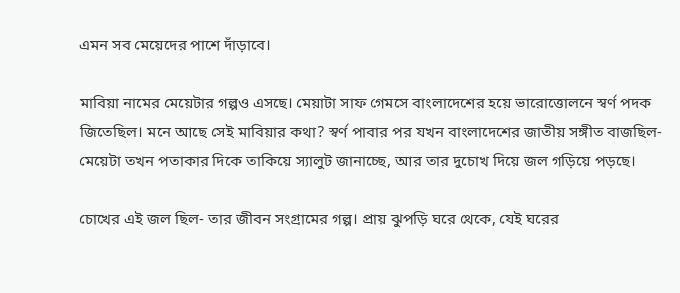এমন সব মেয়েদের পাশে দাঁড়াবে।

মাবিয়া নামের মেয়েটার গল্পও এসছে। মেয়াটা সাফ গেমসে বাংলাদেশের হয়ে ভারোত্তোলনে স্বর্ণ পদক জিতেছিল। মনে আছে সেই মাবিয়ার কথা? স্বর্ণ পাবার পর যখন বাংলাদেশের জাতীয় সঙ্গীত বাজছিল- মেয়েটা তখন পতাকার দিকে তাকিয়ে স্যালুট জানাচ্ছে, আর তার দুচোখ দিয়ে জল গড়িয়ে পড়ছে।

চোখের এই জল ছিল- তার জীবন সংগ্রামের গল্প। প্রায় ঝুপড়ি ঘরে থেকে, যেই ঘরের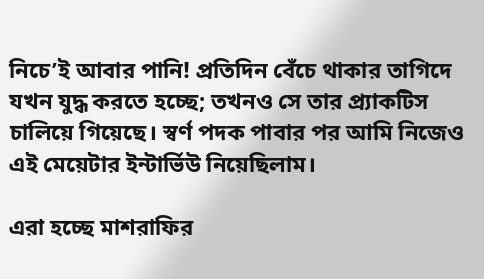নিচে’ই আবার পানি! প্রতিদিন বেঁচে থাকার তাগিদে যখন যুদ্ধ করতে হচ্ছে; তখনও সে তার প্র্যাকটিস চালিয়ে গিয়েছে। স্বর্ণ পদক পাবার পর আমি নিজেও এই মেয়েটার ইন্টার্ভিউ নিয়েছিলাম।

এরা হচ্ছে মাশরাফির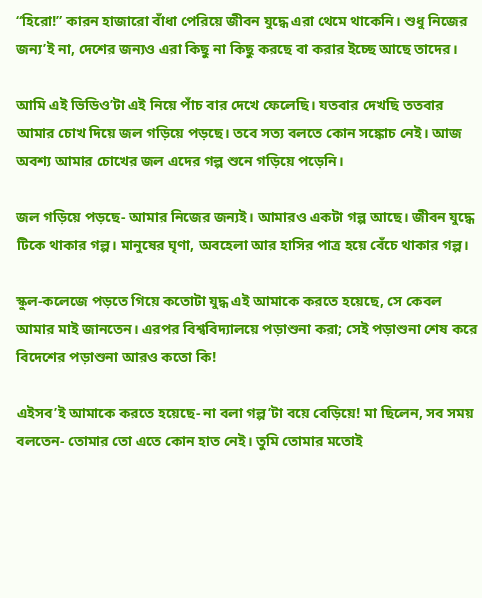“হিরো!” কারন হাজারো বাঁধা পেরিয়ে জীবন যুদ্ধে এরা থেমে থাকেনি। শুধু নিজের জন্য’ই না, দেশের জন্যও এরা কিছু না কিছু করছে বা করার ইচ্ছে আছে তাদের।

আমি এই ভিডিও’টা এই নিয়ে পাঁচ বার দেখে ফেলেছি। যতবার দেখছি ততবার আমার চোখ দিয়ে জল গড়িয়ে পড়ছে। তবে সত্য বলতে কোন সঙ্কোচ নেই। আজ অবশ্য আমার চোখের জল এদের গল্প শুনে গড়িয়ে পড়েনি।

জল গড়িয়ে পড়ছে- আমার নিজের জন্যই। আমারও একটা গল্প আছে। জীবন যুদ্ধে টিকে থাকার গল্প। মানুষের ঘৃণা, অবহেলা আর হাসির পাত্র হয়ে বেঁচে থাকার গল্প।

স্কুল-কলেজে পড়তে গিয়ে কতোটা যুদ্ধ এই আমাকে করতে হয়েছে, সে কেবল আমার মাই জানতেন। এরপর বিশ্ববিদ্যালয়ে পড়াশুনা করা; সেই পড়াশুনা শেষ করে বিদেশের পড়াশুনা আরও কতো কি!

এইসব’ই আমাকে করতে হয়েছে- না বলা গল্প’টা বয়ে বেড়িয়ে! মা ছিলেন, সব সময় বলতেন- তোমার তো এতে কোন হাত নেই। তুমি তোমার মতোই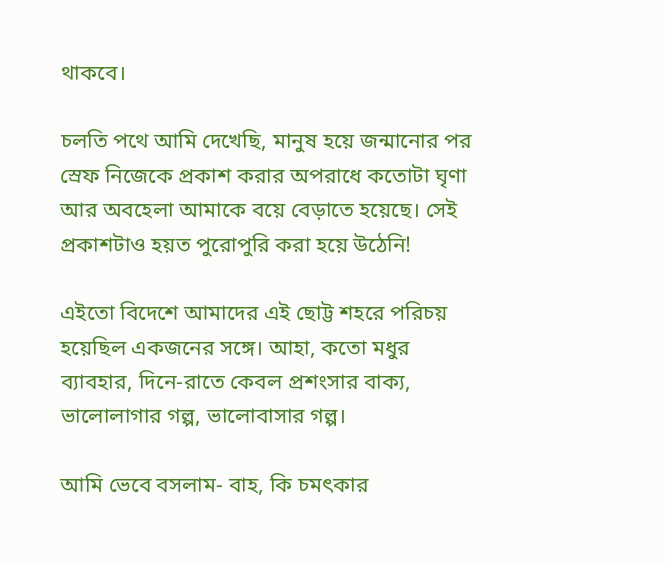থাকবে।

চলতি পথে আমি দেখেছি, মানুষ হয়ে জন্মানোর পর স্রেফ নিজেকে প্রকাশ করার অপরাধে কতোটা ঘৃণা আর অবহেলা আমাকে বয়ে বেড়াতে হয়েছে। সেই প্রকাশটাও হয়ত পুরোপুরি করা হয়ে উঠেনি!

এইতো বিদেশে আমাদের এই ছোট্ট শহরে পরিচয় হয়েছিল একজনের সঙ্গে। আহা, কতো মধুর ব্যাবহার, দিনে-রাতে কেবল প্রশংসার বাক্য, ভালোলাগার গল্প, ভালোবাসার গল্প।

আমি ভেবে বসলাম- বাহ, কি চমৎকার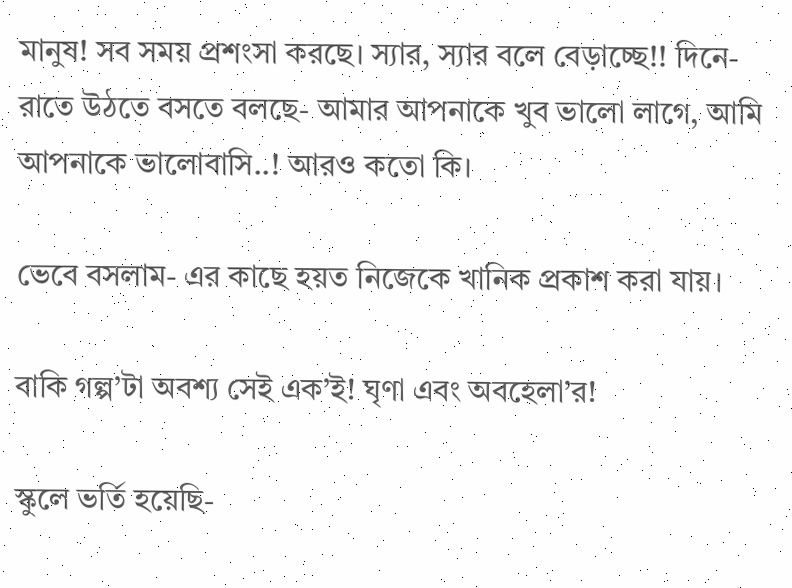মানুষ! সব সময় প্রশংসা করছে। স্যার, স্যার বলে বেড়াচ্ছে!! দিনে-রাতে উঠতে বসতে বলছে- আমার আপনাকে খুব ভালো লাগে, আমি আপনাকে ভালোবাসি..! আরও কতো কি।

ভেবে বসলাম- এর কাছে হয়ত নিজেকে খানিক প্রকাশ করা যায়।

বাকি গল্প’টা অবশ্য সেই এক’ই! ঘৃণা এবং অবহেলা’র!

স্কুলে ভর্তি হয়েছি-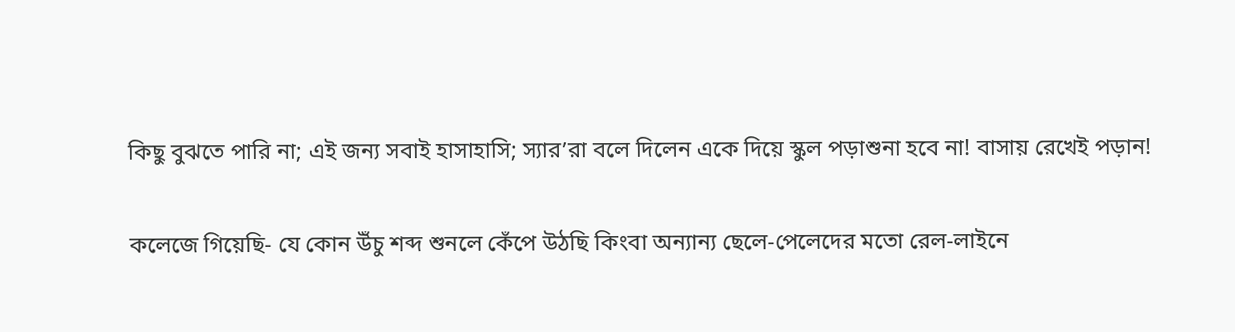কিছু বুঝতে পারি না; এই জন্য সবাই হাসাহাসি; স্যার’রা বলে দিলেন একে দিয়ে স্কুল পড়াশুনা হবে না! বাসায় রেখেই পড়ান!

কলেজে গিয়েছি- যে কোন উঁচু শব্দ শুনলে কেঁপে উঠছি কিংবা অন্যান্য ছেলে-পেলেদের মতো রেল-লাইনে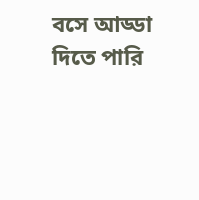বসে আড্ডা দিতে পারি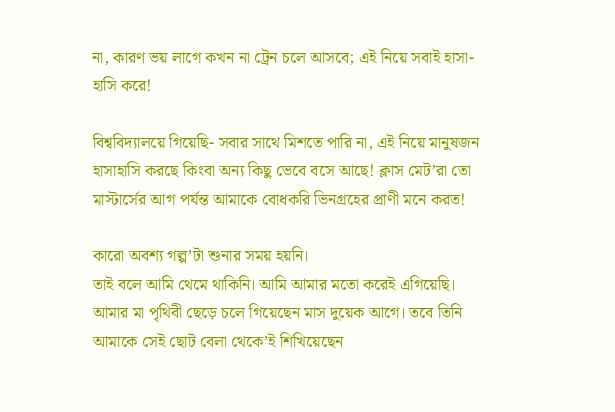না, কারণ ভয় লাগে কখন না ট্রেন চলে আসবে; এই নিয়ে সবাই হাসা-হাসি করে!

বিশ্ববিদ্যালয়ে গিয়েছি- সবার সাথে মিশতে পারি না, এই নিয়ে মানুষজন হাসাহাসি করছে কিংবা অন্য কিছু ভেবে বসে আছে! ক্লাস মেট’রা তো মাস্টার্সের আগ পর্যন্ত আমাকে বোধকরি ভিনগ্রহের প্রাণী মনে করত!

কারো অবশ্য গল্প’টা শুনার সময় হয়নি।
তাই বলে আমি থেমে থাকিনি। আমি আমার মতো করেই এগিয়েছি। আমার মা পৃথিবী ছেড়ে চলে গিয়েছেন মাস দুয়েক আগে। তবে তিনি আমাকে সেই ছোট বেলা থেকে’ই শিখিয়েছেন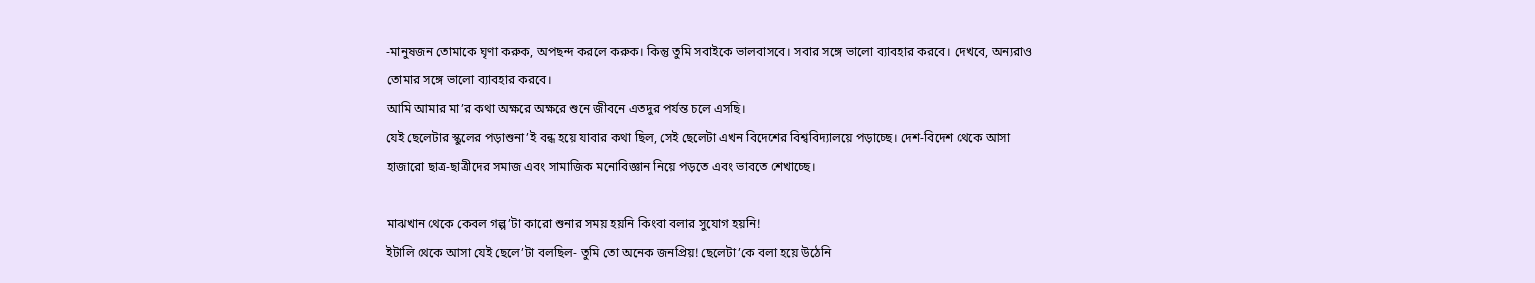-মানুষজন তোমাকে ঘৃণা করুক, অপছন্দ করলে করুক। কিন্তু তুমি সবাইকে ভালবাসবে। সবার সঙ্গে ভালো ব্যাবহার করবে। দেখবে, অন্যরাও তোমার সঙ্গে ভালো ব্যাবহার করবে।
আমি আমার মা’র কথা অক্ষরে অক্ষরে শুনে জীবনে এতদুর পর্যন্ত চলে এসছি।
যেই ছেলেটার স্কুলের পড়াশুনা’ই বন্ধ হয়ে যাবার কথা ছিল, সেই ছেলেটা এখন বিদেশের বিশ্ববিদ্যালয়ে পড়াচ্ছে। দেশ-বিদেশ থেকে আসা হাজারো ছাত্র-ছাত্রীদের সমাজ এবং সামাজিক মনোবিজ্ঞান নিয়ে পড়তে এবং ভাবতে শেখাচ্ছে।

মাঝখান থেকে কেবল গল্প’টা কারো শুনার সময় হয়নি কিংবা বলার সুযোগ হয়নি!
ইটালি থেকে আসা যেই ছেলে’টা বলছিল- তুমি তো অনেক জনপ্রিয়! ছেলেটা’কে বলা হয়ে উঠেনি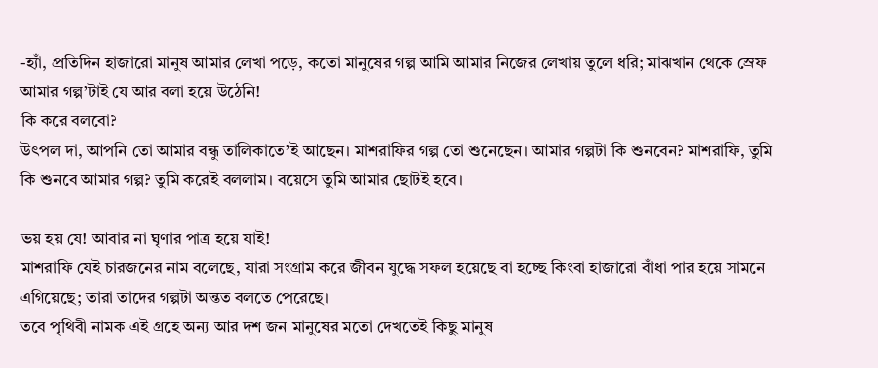-হ্যাঁ, প্রতিদিন হাজারো মানুষ আমার লেখা পড়ে, কতো মানুষের গল্প আমি আমার নিজের লেখায় তুলে ধরি; মাঝখান থেকে স্রেফ আমার গল্প’টাই যে আর বলা হয়ে উঠেনি!
কি করে বলবো?
উৎপল দা, আপনি তো আমার বন্ধু তালিকাতে’ই আছেন। মাশরাফির গল্প তো শুনেছেন। আমার গল্পটা কি শুনবেন? মাশরাফি, তুমি কি শুনবে আমার গল্প? তুমি করেই বললাম। বয়েসে তুমি আমার ছোটই হবে।

ভয় হয় যে! আবার না ঘৃণার পাত্র হয়ে যাই!
মাশরাফি যেই চারজনের নাম বলেছে, যারা সংগ্রাম করে জীবন যুদ্ধে সফল হয়েছে বা হচ্ছে কিংবা হাজারো বাঁধা পার হয়ে সামনে এগিয়েছে; তারা তাদের গল্পটা অন্তত বলতে পেরেছে।
তবে পৃথিবী নামক এই গ্রহে অন্য আর দশ জন মানুষের মতো দেখতেই কিছু মানুষ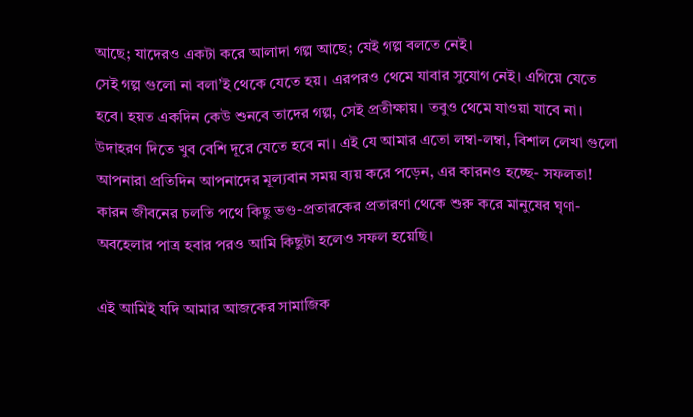আছে; যাদেরও একটা করে আলাদা গল্প আছে; যেই গল্প বলতে নেই।
সেই গল্প গুলো না বলা’ই থেকে যেতে হয়। এরপরও থেমে যাবার সুযোগ নেই। এগিয়ে যেতে হবে। হয়ত একদিন কেউ শুনবে তাদের গল্প, সেই প্রতীক্ষায়। তবুও থেমে যাওয়া যাবে না।
উদাহরণ দিতে খুব বেশি দূরে যেতে হবে না। এই যে আমার এতো লম্বা-লম্বা, বিশাল লেখা গুলো আপনারা প্রতিদিন আপনাদের মূল্যবান সময় ব্যয় করে পড়েন, এর কারনও হচ্ছে- সফলতা! কারন জীবনের চলতি পথে কিছু ভণ্ড-প্রতারকের প্রতারণা থেকে শুরু করে মানুষের ঘৃণা-অবহেলার পাত্র হবার পরও আমি কিছুটা হলেও সফল হয়েছি।

এই আমিই যদি আমার আজকের সামাজিক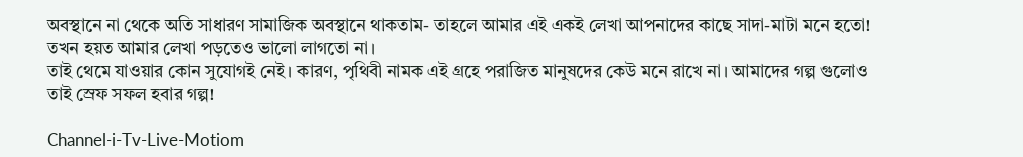অবস্থানে না থেকে অতি সাধারণ সামাজিক অবস্থানে থাকতাম- তাহলে আমার এই একই লেখা আপনাদের কাছে সাদা-মাটা মনে হতো! তখন হয়ত আমার লেখা পড়তেও ভালো লাগতো না।
তাই থেমে যাওয়ার কোন সুযোগই নেই। কারণ, পৃথিবী নামক এই গ্রহে পরাজিত মানুষদের কেউ মনে রাখে না। আমাদের গল্প গুলোও তাই স্রেফ সফল হবার গল্প!

Channel-i-Tv-Live-Motiom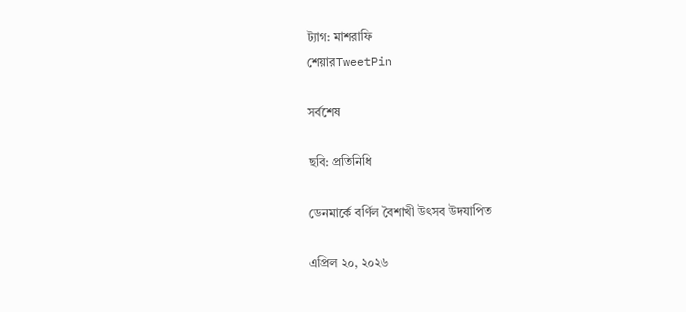ট্যাগ: মাশরাফি
শেয়ারTweetPin

সর্বশেষ

ছবি: প্রতিনিধি

ডেনমার্কে বর্ণিল বৈশাখী উৎসব উদযাপিত

এপ্রিল ২০, ২০২৬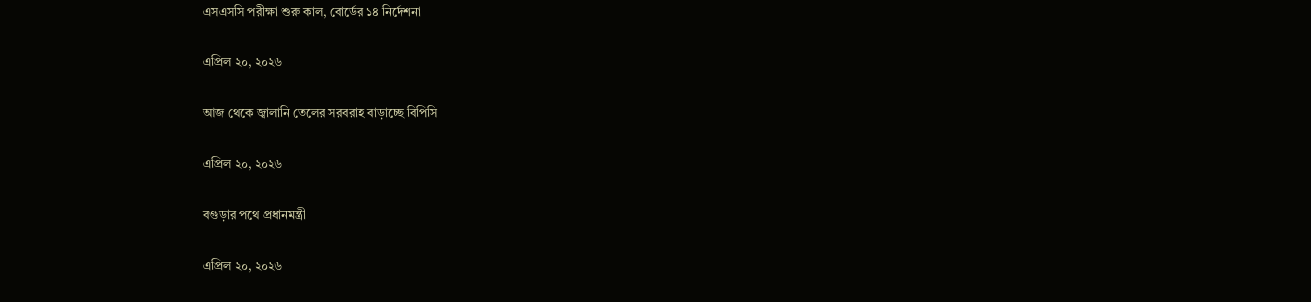এসএসসি পরীক্ষা শুরু কাল, বোর্ডের ১৪ নির্দেশনা

এপ্রিল ২০, ২০২৬

আজ থেকে জ্বালানি তেলের সরবরাহ বাড়াচ্ছে বিপিসি

এপ্রিল ২০, ২০২৬

বগুড়ার পথে প্রধানমন্ত্রী

এপ্রিল ২০, ২০২৬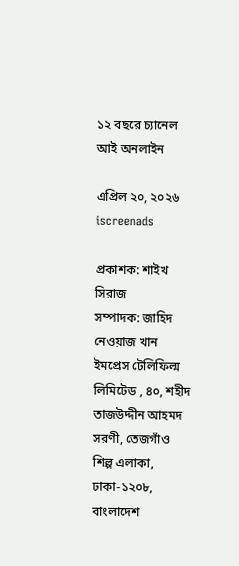১২ বছরে চ্যানেল আই অনলাইন

এপ্রিল ২০, ২০২৬
iscreenads

প্রকাশক: শাইখ সিরাজ
সম্পাদক: জাহিদ নেওয়াজ খান
ইমপ্রেস টেলিফিল্ম লিমিটেড , ৪০, শহীদ তাজউদ্দীন আহমদ সরণী, তেজগাঁও শিল্প এলাকা, ঢাকা-১২০৮, বাংলাদেশ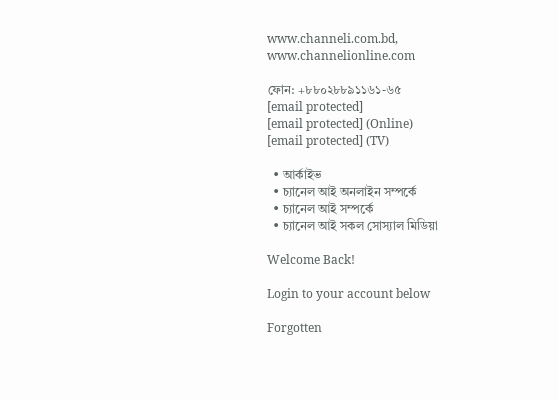www.channeli.com.bd,
www.channelionline.com

ফোন: +৮৮০২৮৮৯১১৬১-৬৫
[email protected]
[email protected] (Online)
[email protected] (TV)

  • আর্কাইভ
  • চ্যানেল আই অনলাইন সম্পর্কে
  • চ্যানেল আই সম্পর্কে
  • চ্যানেল আই সকল সোস্যাল মিডিয়া

Welcome Back!

Login to your account below

Forgotten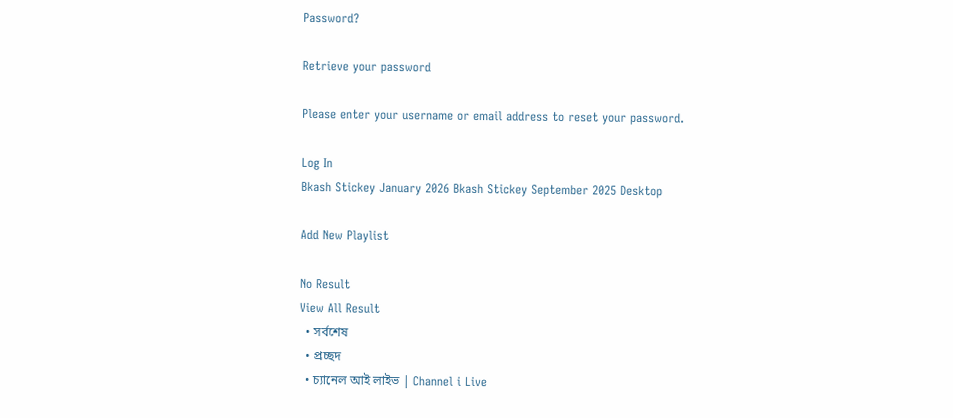Password?

Retrieve your password

Please enter your username or email address to reset your password.

Log In
Bkash Stickey January 2026 Bkash Stickey September 2025 Desktop

Add New Playlist

No Result
View All Result
  • সর্বশেষ
  • প্রচ্ছদ
  • চ্যানেল আই লাইভ | Channel i Live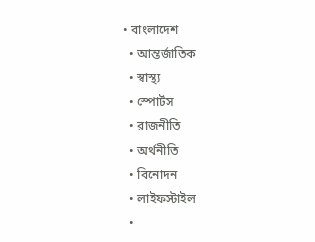• বাংলাদেশ
  • আন্তর্জাতিক
  • স্বাস্থ্য
  • স্পোর্টস
  • রাজনীতি
  • অর্থনীতি
  • বিনোদন
  • লাইফস্টাইল
  •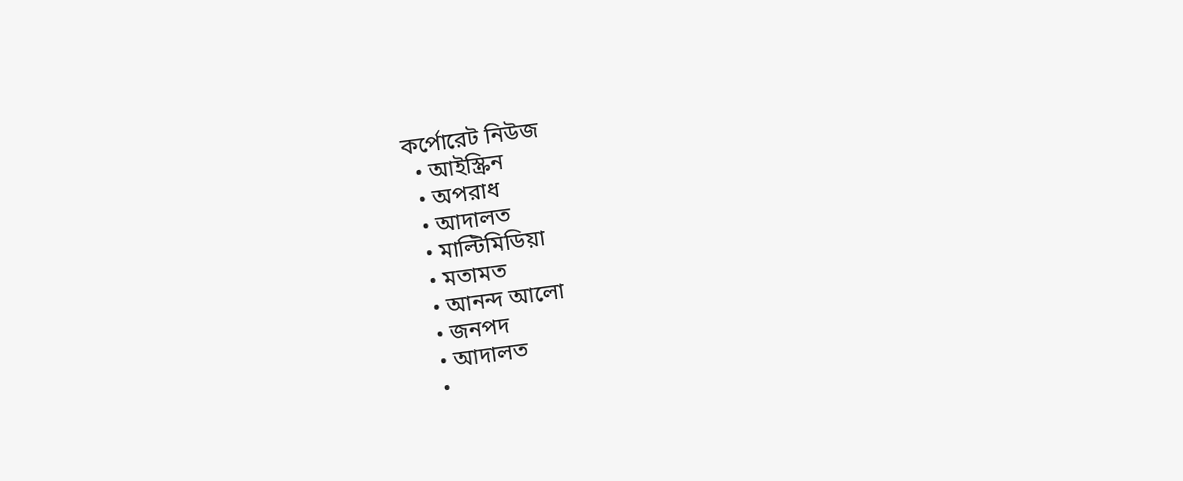কর্পোরেট নিউজ
  • আইস্ক্রিন
  • অপরাধ
  • আদালত
  • মাল্টিমিডিয়া
  • মতামত
  • আনন্দ আলো
  • জনপদ
  • আদালত
  •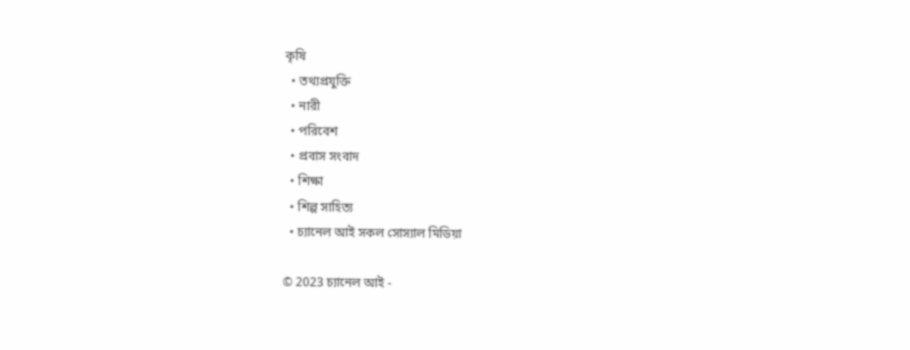কৃষি
  • তথ্যপ্রযুক্তি
  • নারী
  • পরিবেশ
  • প্রবাস সংবাদ
  • শিক্ষা
  • শিল্প সাহিত্য
  • চ্যানেল আই সকল সোস্যাল মিডিয়া

© 2023 চ্যানেল আই -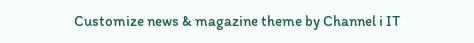Customize news & magazine theme by Channel i IT